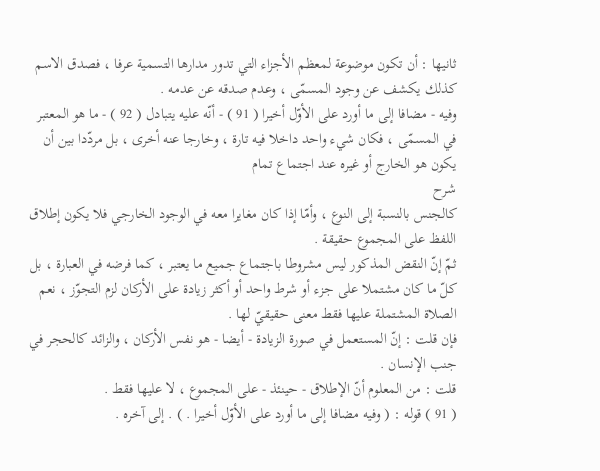ثانيها : أن تكون موضوعة لمعظم الأجزاء التي تدور مدارها التسمية عرفا ، فصدق الاسم كذلك يكشف عن وجود المسمّى ، وعدم صدقه عن عدمه .
وفيه - مضافا إلى ما أورد على الأوّل أخيرا ( 91 ) - أنّه عليه يتبادل ( 92 ) - ما هو المعتبر في المسمّى ، فكان شيء واحد داخلا فيه تارة ، وخارجا عنه أخرى ، بل مردّدا بين أن يكون هو الخارج أو غيره عند اجتماع تمام
شرح
كالجنس بالنسبة إلى النوع ، وأمّا إذا كان مغايرا معه في الوجود الخارجي فلا يكون إطلاق اللفظ على المجموع حقيقة .
ثمّ إنّ النقض المذكور ليس مشروطا باجتماع جميع ما يعتبر ، كما فرضه في العبارة ، بل كلّ ما كان مشتملا على جزء أو شرط واحد أو أكثر زيادة على الأركان لزم التجوّز ، نعم الصلاة المشتملة عليها فقط معنى حقيقيّ لها .
فإن قلت : إنّ المستعمل في صورة الزيادة - أيضا - هو نفس الأركان ، والزائد كالحجر في جنب الإنسان .
قلت : من المعلوم أنّ الإطلاق - حينئذ - على المجموع ، لا عليها فقط .
( 91 ) قوله : ( وفيه مضافا إلى ما أورد على الأوّل أخيرا . ) . إلى آخره .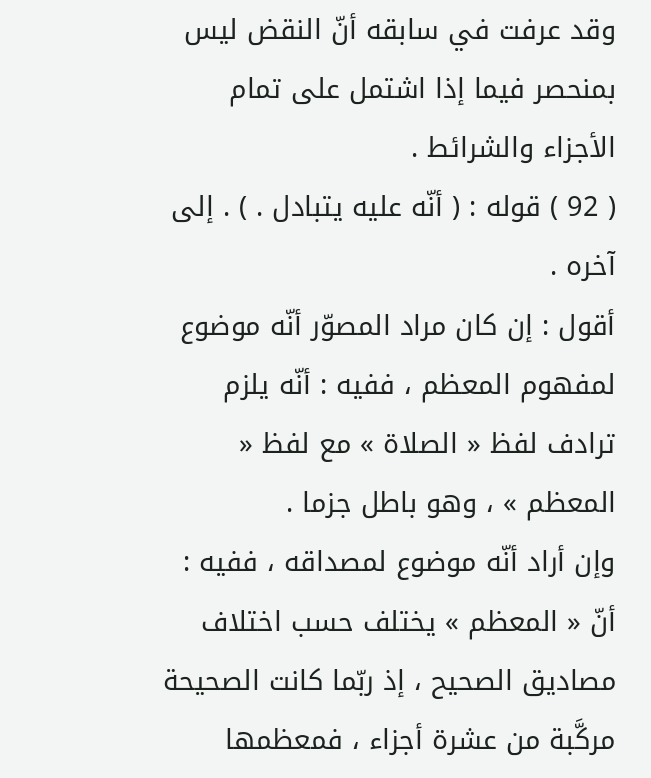وقد عرفت في سابقه أنّ النقض ليس بمنحصر فيما إذا اشتمل على تمام الأجزاء والشرائط .
( 92 ) قوله : ( أنّه عليه يتبادل . ) . إلى آخره .
أقول : إن كان مراد المصوّر أنّه موضوع لمفهوم المعظم ، ففيه : أنّه يلزم ترادف لفظ « الصلاة » مع لفظ « المعظم » ، وهو باطل جزما .
وإن أراد أنّه موضوع لمصداقه ، ففيه : أنّ « المعظم » يختلف حسب اختلاف مصاديق الصحيح ، إذ ربّما كانت الصحيحة مركَّبة من عشرة أجزاء ، فمعظمها